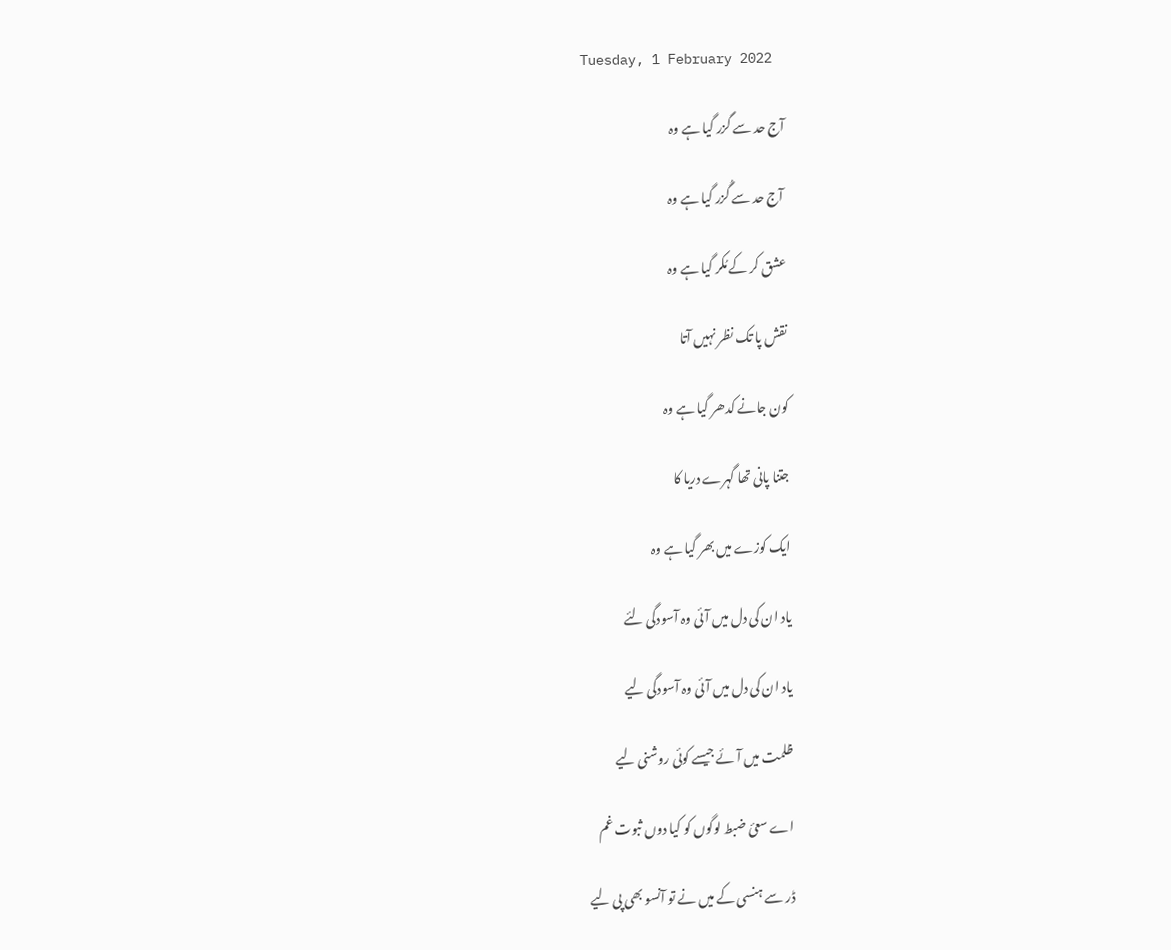Tuesday, 1 February 2022

آج حد سے گزر گیا ہے وہ

 آج حد سے گُزر گیا ہے وہ

عشق کر کے مُکر گیا ہے وہ

نقش پا تک نظر نہیں آتا

کون جانے کدھر گیا ہے وہ

جتنا پانی تھا گہرے دریا کا

ایک کوزے میں بھر گیا ہے وہ

یاد ان کی دل میں آئی وہ آسودگی لئے

یاد ان کی دل میں آئی وہ آسودگی لیے

ظلمت میں آئے جیسے کوئی روشنی لیے

اے سعیٔ ضبط لوگوں کو کیا دوں ثبوت غم

ڈر سے ہنسی کے میں نے تو آنسو بھی پی لیے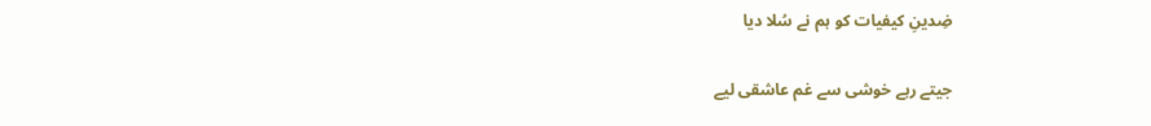ضِدینِ کیفیات کو ہم نے سُلا دیا

جیتے رہے خوشی سے غم عاشقی لیے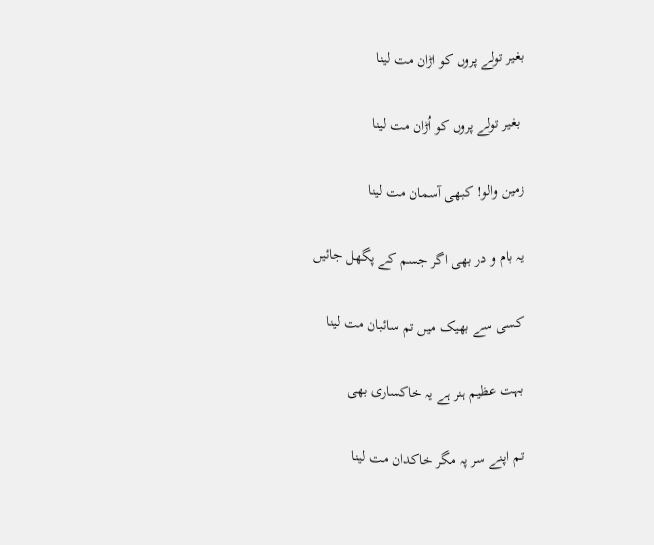بغیر تولے پروں کو اڑان مت لینا

 بغیر تولے پروں کو اُڑان مت لینا

زمین والو! کبھی آسمان مت لینا

یہ بام و در بھی اگر جسم کے پگھل جائیں

کسی سے بھیک میں تم سائبان مت لینا

بہت عظیم ہنر ہے یہ خاکساری بھی

تم اپنے سر پہ مگر خاکدان مت لینا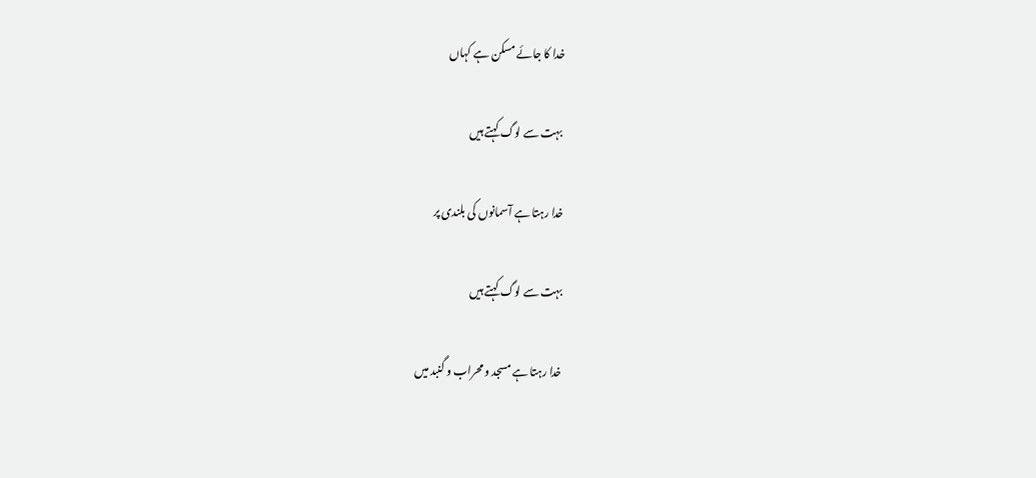خدا کا جائے مسکن ہے کہاں

 بہت سے لوگ کہتے ہیں

خدا رہتا ہے آسمانوں کی بلندی پر

بہت سے لوگ کہتے ہیں

خدا رہتا ہے مسجد و محراب و گنبد میں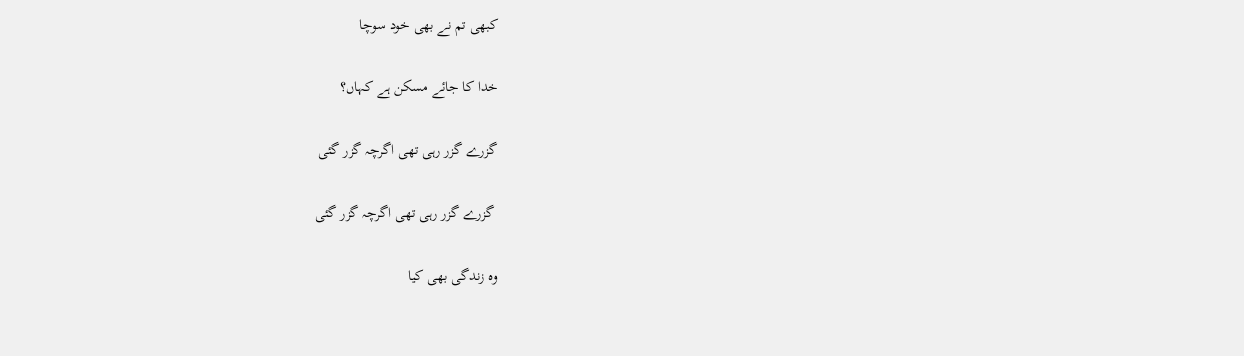کبھی تم نے بھی خود سوچا

خدا کا جائے مسکن ہے کہاں؟

گزرے گزر رہی تھی اگرچہ گزر گئی

 گزرے گزر رہی تھی اگرچہ گزر گئی

وہ زندگی بھی کیا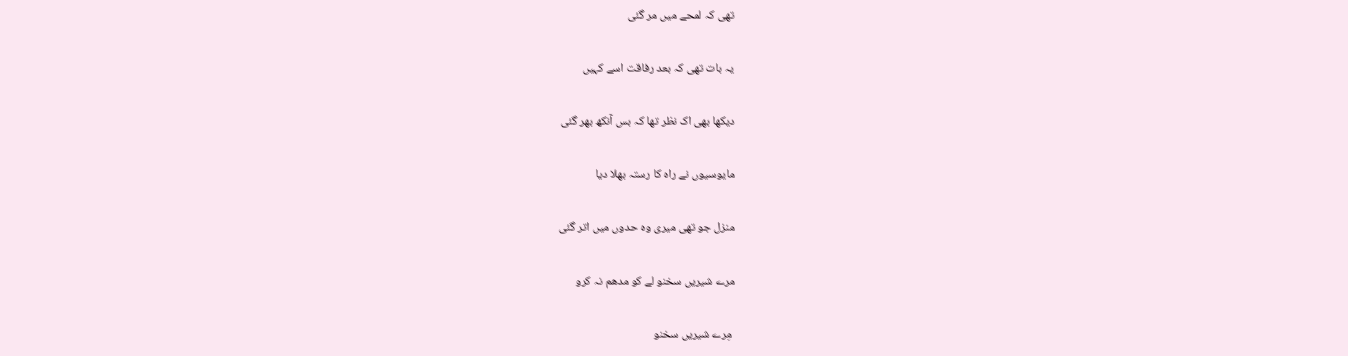تھی کہ لمحے میں مر گئی

یہ بات تھی کہ بعد رفاقت اسے کہیں

دیکھا بھی اک نظر تھا کہ بس آنکھ بھر گئی

مایوسیوں نے راہ کا رستہ بھلا دیا

منزل جو تھی میری وہ حدوں میں اتر گئی

مرے شیریں سخنو لے کو مدھم نہ کرو

 مِرے شیریں سخنو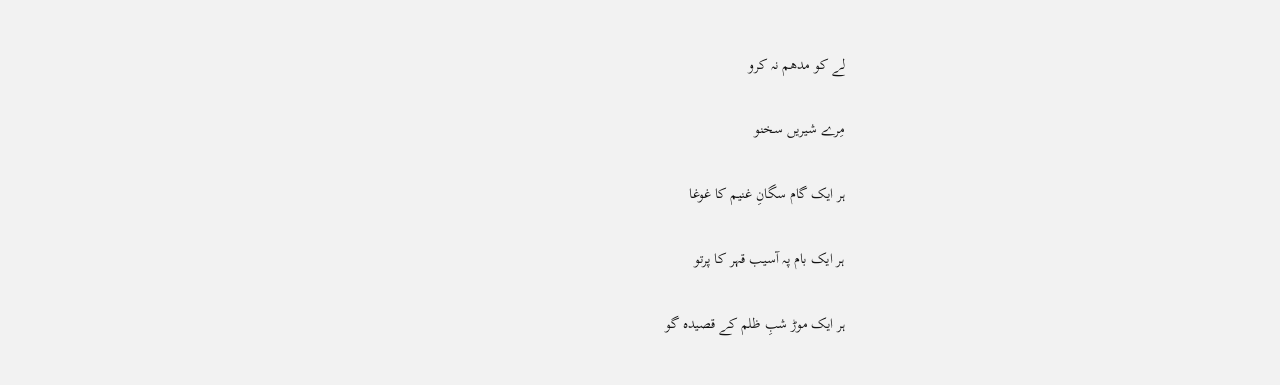لے کو مدھم نہ کرو

مِرے شیریں سخنو

ہر ایک گام سگانِ غنیم کا غوغا

ہر ایک بام پہ آسیب قہر کا پرتو

ہر ایک موڑ شبِ ظلم کے قصیدہ گو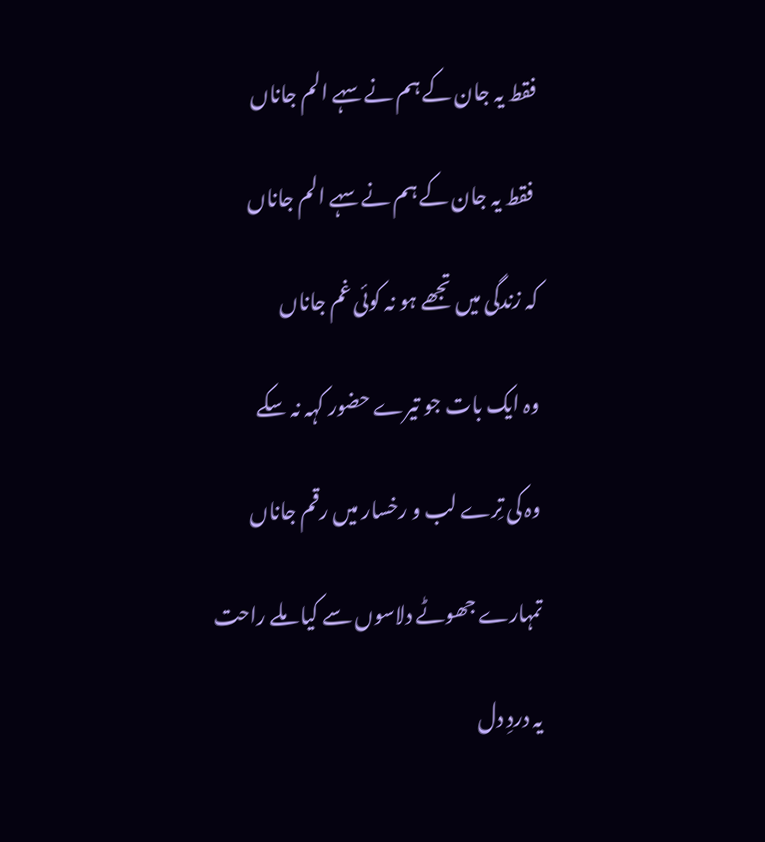فقط یہ جان کے ہم نے سہے الم جاناں

 فقط یہ جان کے ہم نے سہے الم جاناں

کہ زندگی میں تجھے ہو نہ کوئی غم جاناں

وہ ایک بات جو تیرے حضور کہہ نہ سکے

وہ کی تِرے لب و رخسار میں رقم جاناں

تمہارے جھوٹے دلاسوں سے کیا ملے راحت

یہ دردِ دل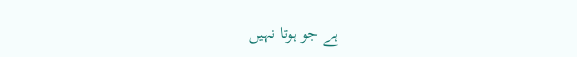ہے جو ہوتا نہیں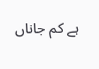ہے کم جاناں